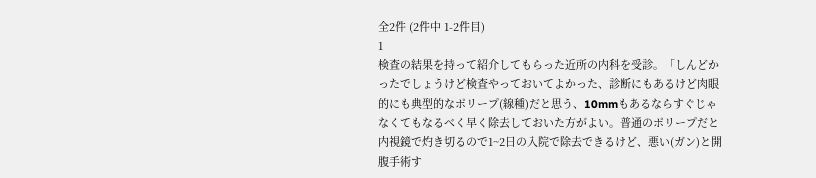全2件 (2件中 1-2件目)
1
検査の結果を持って紹介してもらった近所の内科を受診。「しんどかったでしょうけど検査やっておいてよかった、診断にもあるけど肉眼的にも典型的なポリープ(線種)だと思う、10mmもあるならすぐじゃなくてもなるべく早く除去しておいた方がよい。普通のポリープだと内視鏡で灼き切るので1~2日の入院で除去できるけど、悪い(ガン)と開腹手術す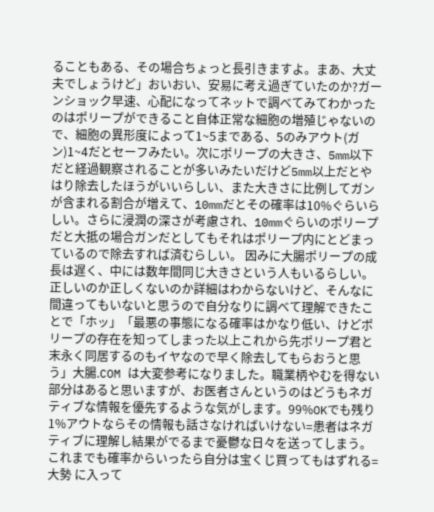ることもある、その場合ちょっと長引きますよ。まあ、大丈夫でしょうけど」おいおい、安易に考え過ぎていたのか?ガーンショック早速、心配になってネットで調べてみてわかったのはポリープができること自体正常な細胞の増殖じゃないので、細胞の異形度によって1~5まである、5のみアウト(ガン)1~4だとセーフみたい。次にポリープの大きさ、5mm以下だと経過観察されることが多いみたいだけど5mm以上だとやはり除去したほうがいいらしい、また大きさに比例してガンが含まれる割合が増えて、10mmだとその確率は10%ぐらいらしい。さらに浸潤の深さが考慮され、10mmぐらいのポリープだと大抵の場合ガンだとしてもそれはポリープ内にとどまっているので除去すれば済むらしい。 因みに大腸ポリープの成長は遅く、中には数年間同じ大きさという人もいるらしい。正しいのか正しくないのか詳細はわからないけど、そんなに間違ってもいないと思うので自分なりに調べて理解できたことで「ホッ」「最悪の事態になる確率はかなり低い、けどポリープの存在を知ってしまった以上これから先ポリープ君と末永く同居するのもイヤなので早く除去してもらおうと思う」大腸.COM は大変参考になりました。職業柄やむを得ない部分はあると思いますが、お医者さんというのはどうもネガティブな情報を優先するような気がします。99%OKでも残り1%アウトならその情報も話さなければいけない=患者はネガティブに理解し結果がでるまで憂鬱な日々を送ってしまう。これまでも確率からいったら自分は宝くじ買ってもはずれる=大勢 に入って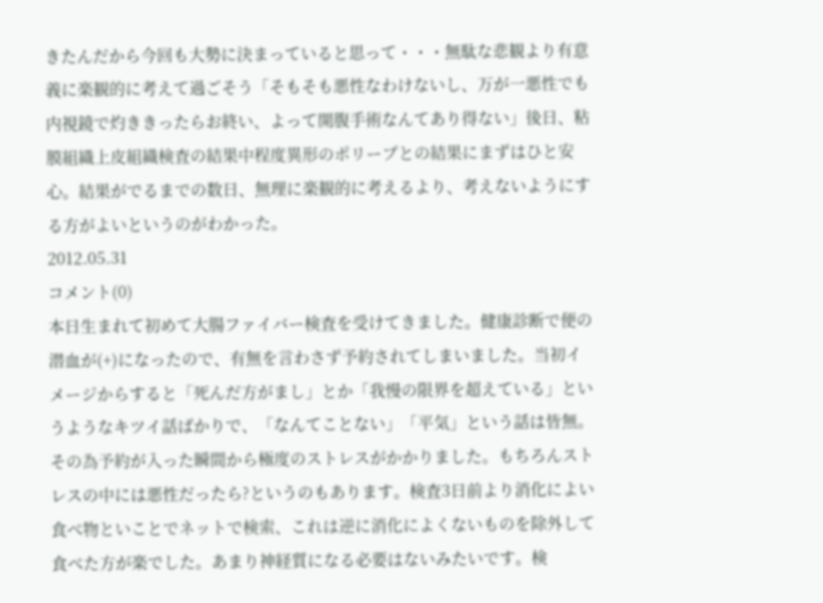きたんだから今回も大勢に決まっていると思って・・・無駄な悲観より有意義に楽観的に考えて過ごそう「そもそも悪性なわけないし、万が一悪性でも内視鏡で灼ききったらお終い、よって開腹手術なんてあり得ない」後日、粘膜組織上皮組織検査の結果中程度異形のポリープとの結果にまずはひと安心。結果がでるまでの数日、無理に楽観的に考えるより、考えないようにする方がよいというのがわかった。
2012.05.31
コメント(0)
本日生まれて初めて大腸ファイバー検査を受けてきました。健康診断で便の潜血が(+)になったので、有無を言わさず予約されてしまいました。当初イメージからすると「死んだ方がまし」とか「我慢の限界を超えている」というようなキツイ話ばかりで、「なんてことない」「平気」という話は皆無。その為予約が入った瞬間から極度のストレスがかかりました。もちろんストレスの中には悪性だったら?というのもあります。検査3日前より消化によい食べ物といことでネットで検索、これは逆に消化によくないものを除外して食べた方が楽でした。あまり神経質になる必要はないみたいです。検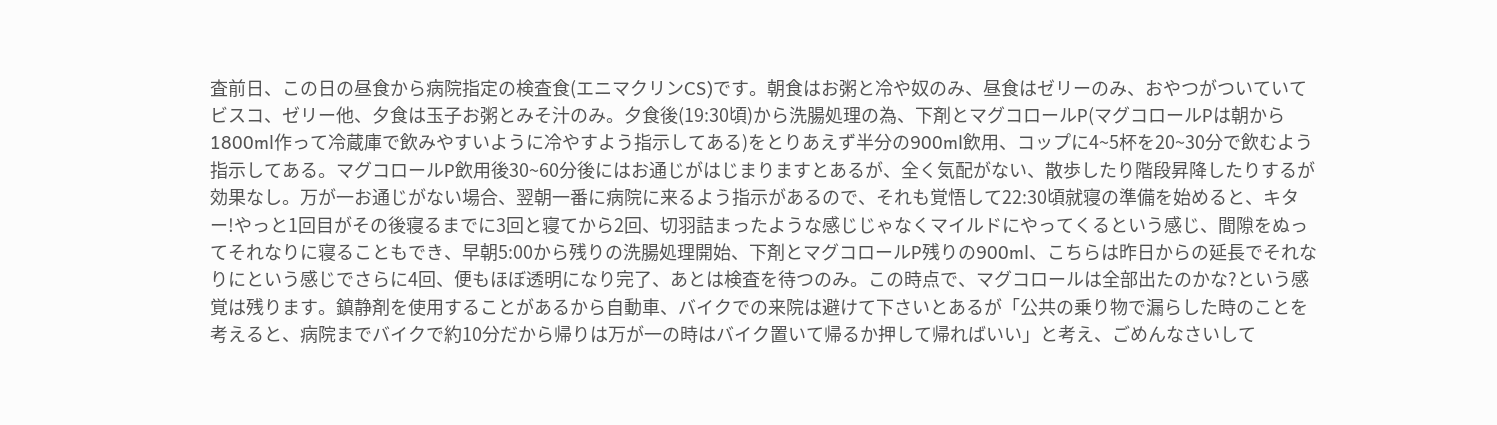査前日、この日の昼食から病院指定の検査食(エニマクリンCS)です。朝食はお粥と冷や奴のみ、昼食はゼリーのみ、おやつがついていてビスコ、ゼリー他、夕食は玉子お粥とみそ汁のみ。夕食後(19:30頃)から洗腸処理の為、下剤とマグコロールP(マグコロールPは朝から1800ml作って冷蔵庫で飲みやすいように冷やすよう指示してある)をとりあえず半分の900ml飲用、コップに4~5杯を20~30分で飲むよう指示してある。マグコロールP飲用後30~60分後にはお通じがはじまりますとあるが、全く気配がない、散歩したり階段昇降したりするが効果なし。万が一お通じがない場合、翌朝一番に病院に来るよう指示があるので、それも覚悟して22:30頃就寝の準備を始めると、キター!やっと1回目がその後寝るまでに3回と寝てから2回、切羽詰まったような感じじゃなくマイルドにやってくるという感じ、間隙をぬってそれなりに寝ることもでき、早朝5:00から残りの洗腸処理開始、下剤とマグコロールP残りの900ml、こちらは昨日からの延長でそれなりにという感じでさらに4回、便もほぼ透明になり完了、あとは検査を待つのみ。この時点で、マグコロールは全部出たのかな?という感覚は残ります。鎮静剤を使用することがあるから自動車、バイクでの来院は避けて下さいとあるが「公共の乗り物で漏らした時のことを考えると、病院までバイクで約10分だから帰りは万が一の時はバイク置いて帰るか押して帰ればいい」と考え、ごめんなさいして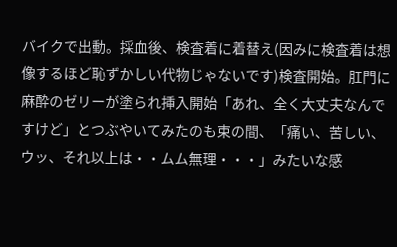バイクで出動。採血後、検査着に着替え(因みに検査着は想像するほど恥ずかしい代物じゃないです)検査開始。肛門に麻酔のゼリーが塗られ挿入開始「あれ、全く大丈夫なんですけど」とつぶやいてみたのも束の間、「痛い、苦しい、ウッ、それ以上は・・ムム無理・・・」みたいな感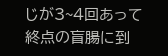じが3~4回あって終点の盲腸に到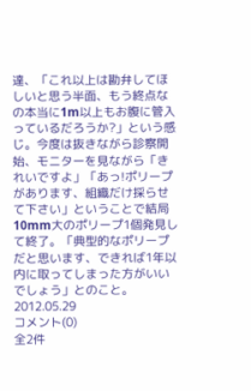達、「これ以上は勘弁してほしいと思う半面、もう終点なの本当に1m以上もお腹に管入っているだろうか?」という感じ。今度は抜きながら診察開始、モニターを見ながら「きれいですよ」「あっ!ポリープがあります、組織だけ採らせて下さい」ということで結局10mm大のポリープ1個発見して終了。「典型的なポリープだと思います、できれば1年以内に取ってしまった方がいいでしょう」とのこと。
2012.05.29
コメント(0)
全2件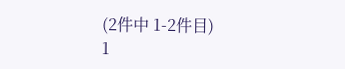(2件中 1-2件目)
1